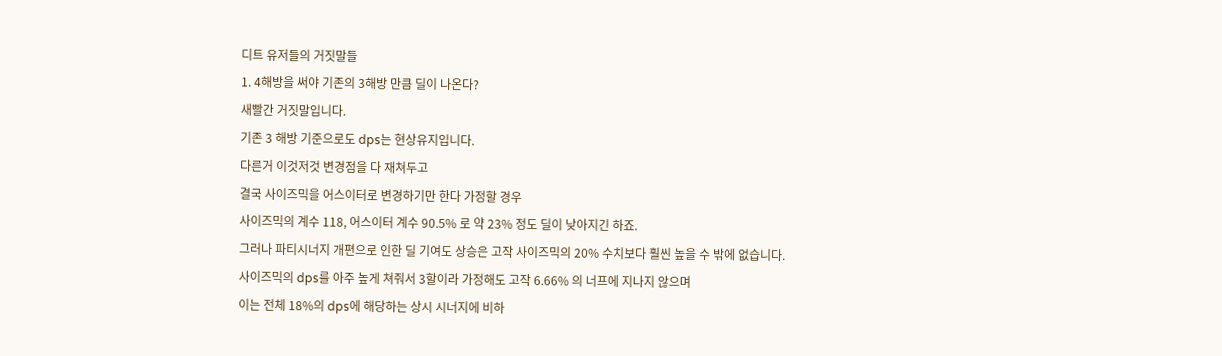디트 유저들의 거짓말들
1. 4해방을 써야 기존의 3해방 만큼 딜이 나온다?
새빨간 거짓말입니다.
기존 3 해방 기준으로도 dps는 현상유지입니다.
다른거 이것저것 변경점을 다 재쳐두고
결국 사이즈믹을 어스이터로 변경하기만 한다 가정할 경우
사이즈믹의 계수 118, 어스이터 계수 90.5% 로 약 23% 정도 딜이 낮아지긴 하죠.
그러나 파티시너지 개편으로 인한 딜 기여도 상승은 고작 사이즈믹의 20% 수치보다 훨씬 높을 수 밖에 없습니다.
사이즈믹의 dps를 아주 높게 쳐줘서 3할이라 가정해도 고작 6.66% 의 너프에 지나지 않으며
이는 전체 18%의 dps에 해당하는 상시 시너지에 비하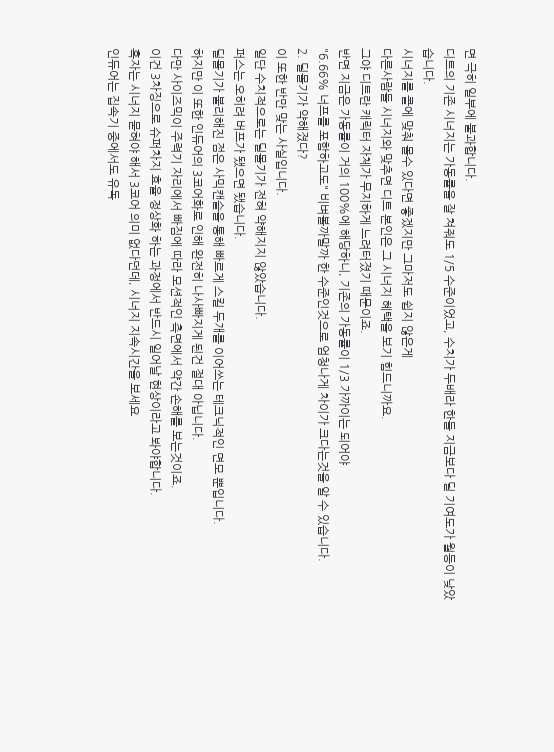면 극히 일부에 불과합니다.
디트의 기존 시너지는 가동률을 잘 쳐줘도 1/5 수준이었고, 수치가 두배라 한들 지금보다 딜 기여도가 월등이 낮았습니다.
시너지를 콜에 맞춰 몰수 있다면 좋겠지만 그마저도 쉽지 않은게
다른사람들 시너지와 맞추면 디트 본인은 그 시너지 혜택을 보기 힘드니까요.
그야 디트란 캐릭터 자체가 무지하게 느려터졌기 때문이죠.
반면 지금은 가동률이 거의 100%에 해당하니, 기존의 가동률이 1/3 가까이는 되어야
"6.66% 너프를 포함하고도" 비벼볼까말까 한 수준인것으로 엄청나게 차이가 크다는것을 알 수 있습니다.
2. 딜몰기가 약해졌다?
이 또한 반만 맞는 사실입니다.
일단 수치적으로는 딜몰기가 전혀 약해지지 않았습니다.
퍼스는 오히려 버프가 됐으면 됐습니다.
딜몰기가 불리해진 점은 사믹캔슬을 통해 빠르게 스킬 두개를 이어쓰는 테크닉적인 면모 뿐입니다.
하지만 이 또한 인듀어의 3코어화로 인해 완전히 나사빠지게 된건 절대 아닙니다.
다만 사이즈믹이 주력기 자리에서 빠짐에 따라 모션적인 측면에서 약간 손해를 보는것이죠.
이건 3차징으로 슈퍼차지 효율 정상화 하는 과정에서 반드시 일어날 현상이라고 봐야합니다.
혹자는 시너지 묻혀야 해서 3코어 의미 없다던데, 시너지 지속시간을 보세요
인듀어는 집속기 중에서도 유독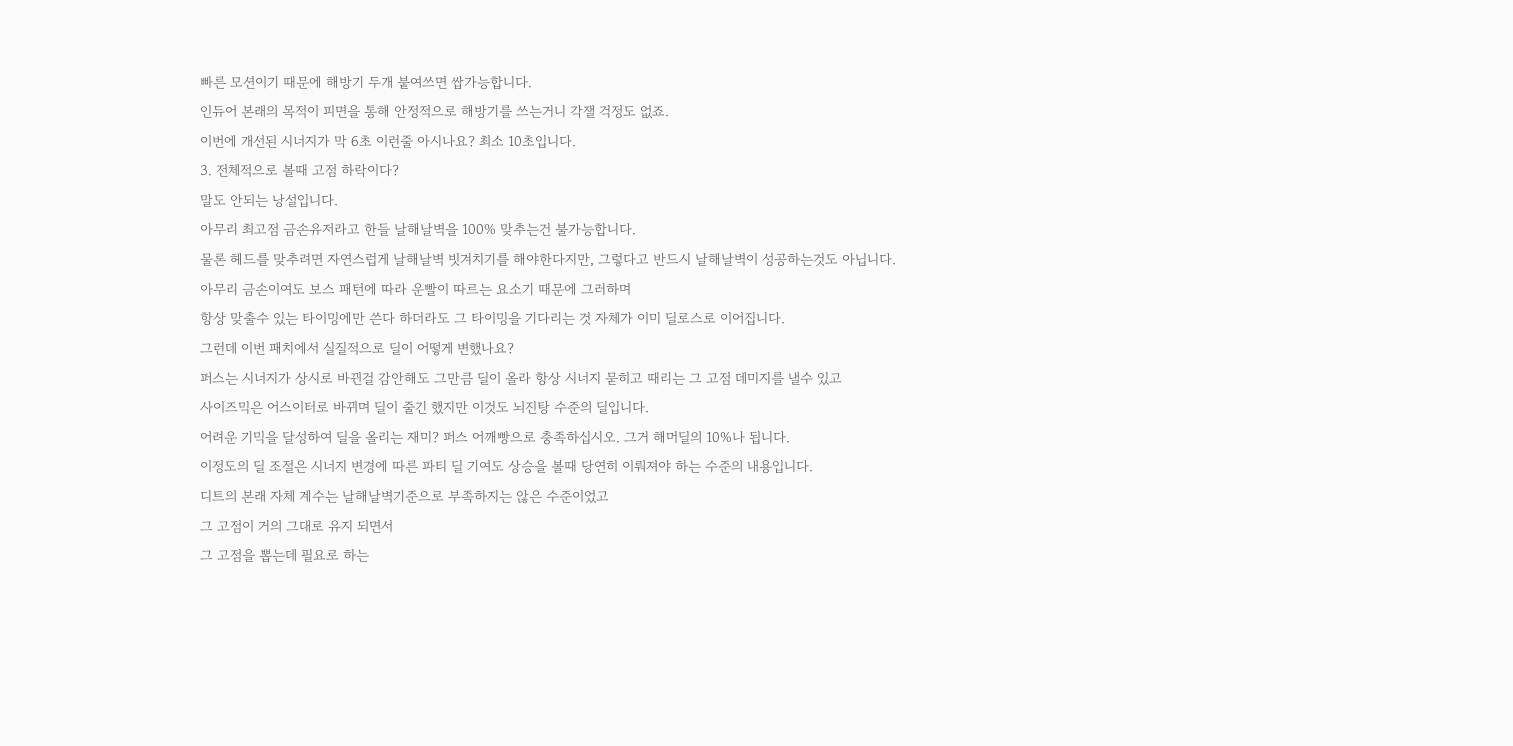빠른 모션이기 때문에 해방기 두개 붙여쓰면 쌉가능합니다.
인듀어 본래의 목적이 피면을 통해 안정적으로 해방기를 쓰는거니 각잴 걱정도 없죠.
이번에 개선된 시너지가 막 6초 이런줄 아시나요? 최소 10초입니다.
3. 전체적으로 볼때 고점 하락이다?
말도 안되는 낭설입니다.
아무리 최고점 금손유저라고 한들 날해날벽을 100% 맞추는건 불가능합니다.
물론 헤드를 맞추려면 자연스럽게 날해날벽 빗겨치기를 해야한다지만, 그렇다고 반드시 날해날벽이 성공하는것도 아닙니다.
아무리 금손이여도 보스 패턴에 따라 운빨이 따르는 요소기 때문에 그러하며
항상 맞출수 있는 타이밍에만 쓴다 하더라도 그 타이밍을 기다리는 것 자체가 이미 딜로스로 이어집니다.
그런데 이번 패치에서 실질적으로 딜이 어떻게 변했나요?
퍼스는 시너지가 상시로 바뀐걸 감안해도 그만큼 딜이 올라 항상 시너지 묻히고 때리는 그 고점 데미지를 낼수 있고
사이즈믹은 어스이터로 바뀌며 딜이 줄긴 했지만 이것도 뇌진탕 수준의 딜입니다.
어려운 기믹을 달성하여 딜을 올리는 재미? 퍼스 어깨빵으로 충족하십시오. 그거 해머딜의 10%나 됩니다.
이정도의 딜 조절은 시너지 변경에 따른 파티 딜 기여도 상승을 볼때 당연히 이뤄져야 하는 수준의 내용입니다.
디트의 본래 자체 계수는 날해날벽기준으로 부족하지는 않은 수준이었고
그 고점이 거의 그대로 유지 되면서
그 고점을 뽑는데 필요로 하는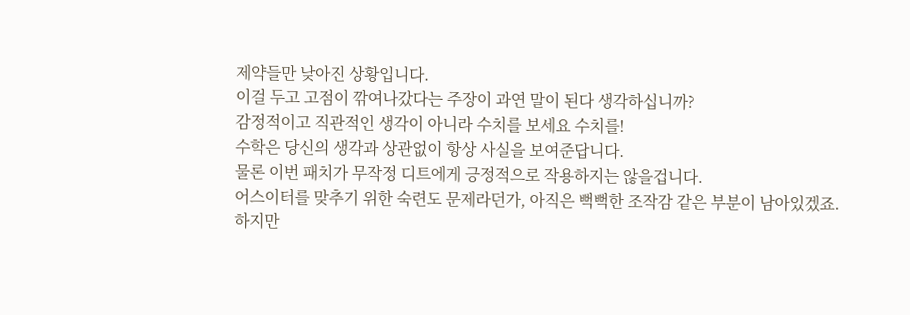제약들만 낮아진 상황입니다.
이걸 두고 고점이 깎여나갔다는 주장이 과연 말이 된다 생각하십니까?
감정적이고 직관적인 생각이 아니라 수치를 보세요 수치를!
수학은 당신의 생각과 상관없이 항상 사실을 보여준답니다.
물론 이번 패치가 무작정 디트에게 긍정적으로 작용하지는 않을겁니다.
어스이터를 맞추기 위한 숙련도 문제라던가, 아직은 뻑뻑한 조작감 같은 부분이 남아있겠죠.
하지만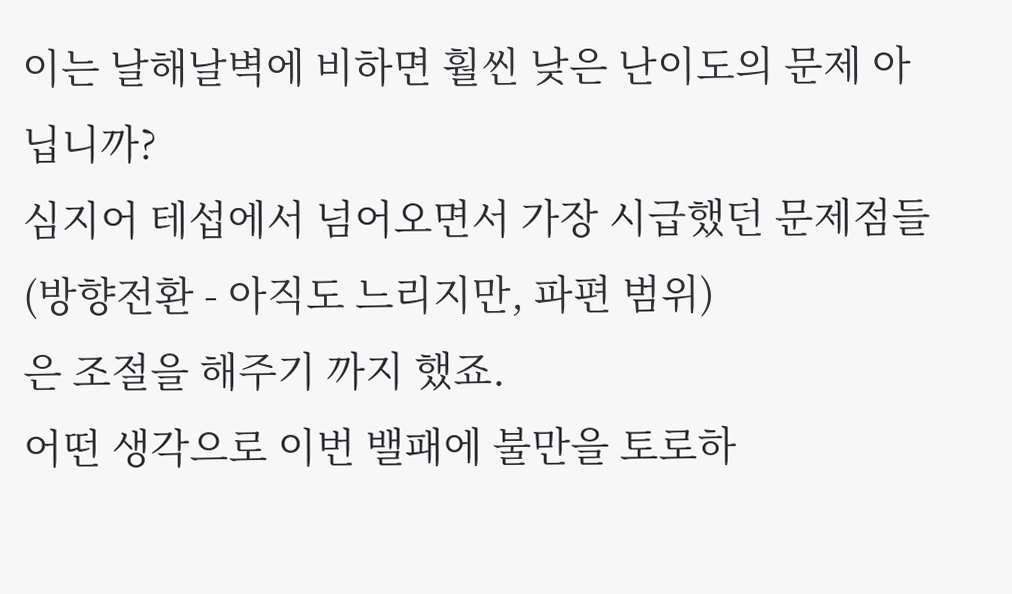이는 날해날벽에 비하면 훨씬 낮은 난이도의 문제 아닙니까?
심지어 테섭에서 넘어오면서 가장 시급했던 문제점들 (방향전환 - 아직도 느리지만, 파편 범위)
은 조절을 해주기 까지 했죠.
어떤 생각으로 이번 밸패에 불만을 토로하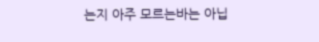는지 아주 모르는바는 아닙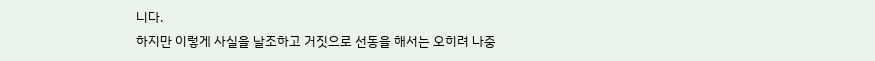니다.
하지만 이렇게 사실을 날조하고 거짓으로 선동을 해서는 오히려 나중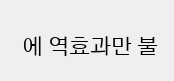에 역효과만 불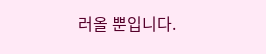러올 뿐입니다.